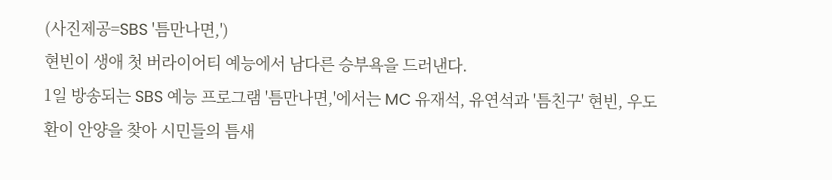(사진제공=SBS '틈만나면,')
현빈이 생애 첫 버라이어티 예능에서 남다른 승부욕을 드러낸다.
1일 방송되는 SBS 예능 프로그램 '틈만나면,'에서는 MC 유재석, 유연석과 '틈친구' 현빈, 우도환이 안양을 찾아 시민들의 틈새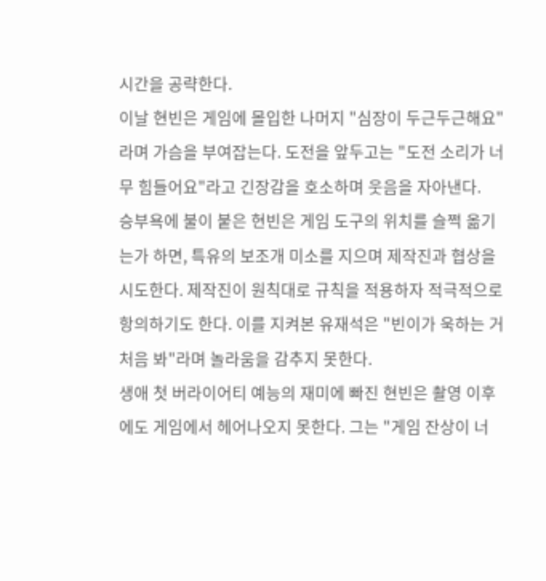시간을 공략한다.
이날 현빈은 게임에 몰입한 나머지 "심장이 두근두근해요"라며 가슴을 부여잡는다. 도전을 앞두고는 "도전 소리가 너무 힘들어요"라고 긴장감을 호소하며 웃음을 자아낸다.
승부욕에 불이 붙은 현빈은 게임 도구의 위치를 슬쩍 옮기는가 하면, 특유의 보조개 미소를 지으며 제작진과 협상을 시도한다. 제작진이 원칙대로 규칙을 적용하자 적극적으로 항의하기도 한다. 이를 지켜본 유재석은 "빈이가 욱하는 거 처음 봐"라며 놀라움을 감추지 못한다.
생애 첫 버라이어티 예능의 재미에 빠진 현빈은 촬영 이후에도 게임에서 헤어나오지 못한다. 그는 "게임 잔상이 너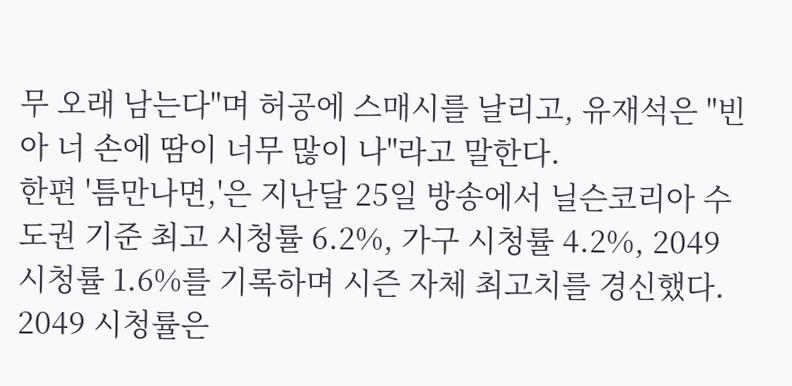무 오래 남는다"며 허공에 스매시를 날리고, 유재석은 "빈아 너 손에 땀이 너무 많이 나"라고 말한다.
한편 '틈만나면,'은 지난달 25일 방송에서 닐슨코리아 수도권 기준 최고 시청률 6.2%, 가구 시청률 4.2%, 2049 시청률 1.6%를 기록하며 시즌 자체 최고치를 경신했다. 2049 시청률은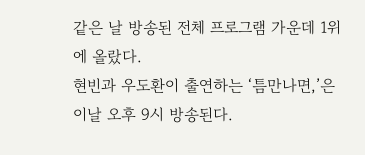같은 날 방송된 전체 프로그램 가운데 1위에 올랐다.
현빈과 우도환이 출연하는 ‘틈만나면,’은 이날 오후 9시 방송된다.